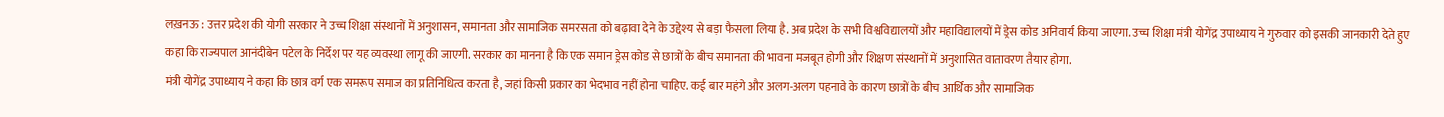लख़नऊ : उत्तर प्रदेश की योगी सरकार ने उच्च शिक्षा संस्थानों में अनुशासन, समानता और सामाजिक समरसता को बढ़ावा देने के उद्देश्य से बड़ा फैसला लिया है. अब प्रदेश के सभी विश्वविद्यालयों और महाविद्यालयों में ड्रेस कोड अनिवार्य किया जाएगा. उच्च शिक्षा मंत्री योगेंद्र उपाध्याय ने गुरुवार को इसकी जानकारी देते हुए कहा कि राज्यपाल आनंदीबेन पटेल के निर्देश पर यह व्यवस्था लागू की जाएगी. सरकार का मानना है कि एक समान ड्रेस कोड से छात्रों के बीच समानता की भावना मजबूत होगी और शिक्षण संस्थानों में अनुशासित वातावरण तैयार होगा.
मंत्री योगेंद्र उपाध्याय ने कहा कि छात्र वर्ग एक समरूप समाज का प्रतिनिधित्व करता है, जहां किसी प्रकार का भेदभाव नहीं होना चाहिए. कई बार महंगे और अलग-अलग पहनावे के कारण छात्रों के बीच आर्थिक और सामाजिक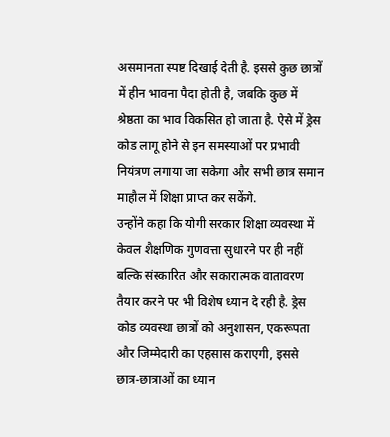असमानता स्पष्ट दिखाई देती है. इससे कुछ छात्रों में हीन भावना पैदा होती है, जबकि कुछ में श्रेष्ठता का भाव विकसित हो जाता है. ऐसे में ड्रेस कोड लागू होने से इन समस्याओं पर प्रभावी नियंत्रण लगाया जा सकेगा और सभी छात्र समान माहौल में शिक्षा प्राप्त कर सकेंगे.
उन्होंने कहा कि योगी सरकार शिक्षा व्यवस्था में केवल शैक्षणिक गुणवत्ता सुधारने पर ही नहीं बल्कि संस्कारित और सकारात्मक वातावरण तैयार करने पर भी विशेष ध्यान दे रही है. ड्रेस कोड व्यवस्था छात्रों को अनुशासन, एकरूपता और जिम्मेदारी का एहसास कराएगी, इससे छात्र-छात्राओं का ध्यान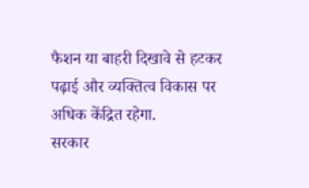फैशन या बाहरी दिखावे से हटकर पढ़ाई और व्यक्तित्व विकास पर अधिक केंद्रित रहेगा.
सरकार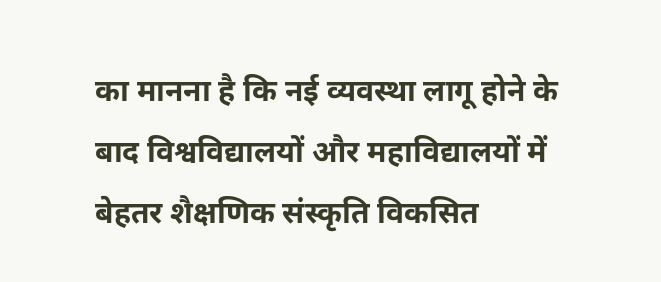का मानना है कि नई व्यवस्था लागू होने के बाद विश्वविद्यालयों और महाविद्यालयों में बेहतर शैक्षणिक संस्कृति विकसित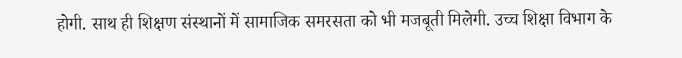होगी. साथ ही शिक्षण संस्थानों में सामाजिक समरसता को भी मजबूती मिलेगी. उच्च शिक्षा विभाग के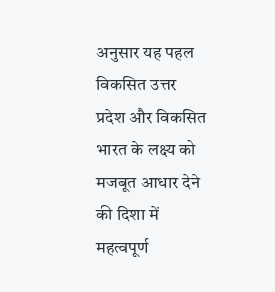अनुसार यह पहल विकसित उत्तर प्रदेश और विकसित भारत के लक्ष्य को मजबूत आधार देने की दिशा में महत्वपूर्ण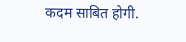कदम साबित होगी.